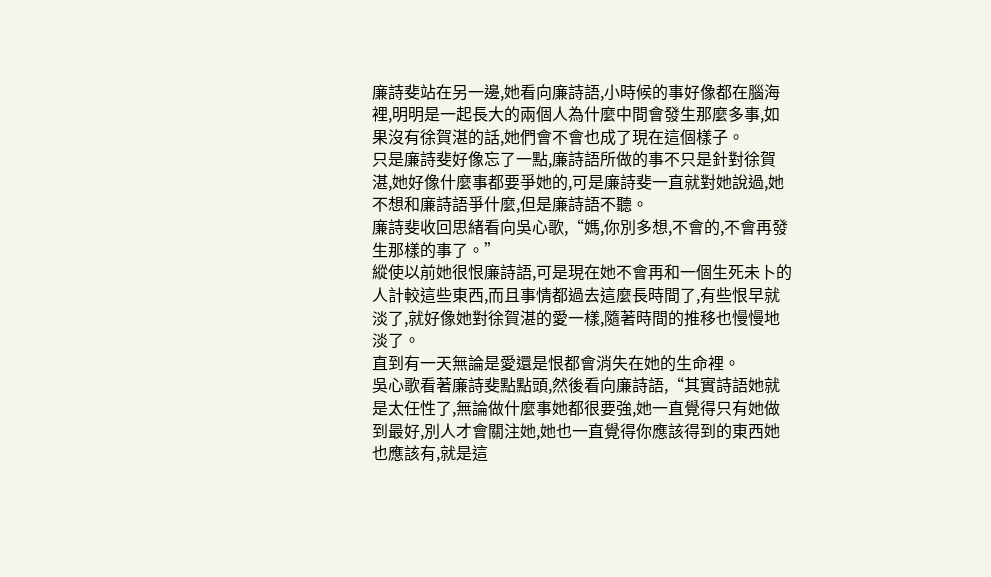廉詩斐站在另一邊,她看向廉詩語,小時候的事好像都在腦海裡,明明是一起長大的兩個人為什麼中間會發生那麼多事,如果沒有徐賀湛的話,她們會不會也成了現在這個樣子。
只是廉詩斐好像忘了一點,廉詩語所做的事不只是針對徐賀湛,她好像什麼事都要爭她的,可是廉詩斐一直就對她說過,她不想和廉詩語爭什麼,但是廉詩語不聽。
廉詩斐收回思緒看向吳心歌,“媽,你別多想,不會的,不會再發生那樣的事了。”
縱使以前她很恨廉詩語,可是現在她不會再和一個生死未卜的人計較這些東西,而且事情都過去這麼長時間了,有些恨早就淡了,就好像她對徐賀湛的愛一樣,隨著時間的推移也慢慢地淡了。
直到有一天無論是愛還是恨都會消失在她的生命裡。
吳心歌看著廉詩斐點點頭,然後看向廉詩語,“其實詩語她就是太任性了,無論做什麼事她都很要強,她一直覺得只有她做到最好,別人才會關注她,她也一直覺得你應該得到的東西她也應該有,就是這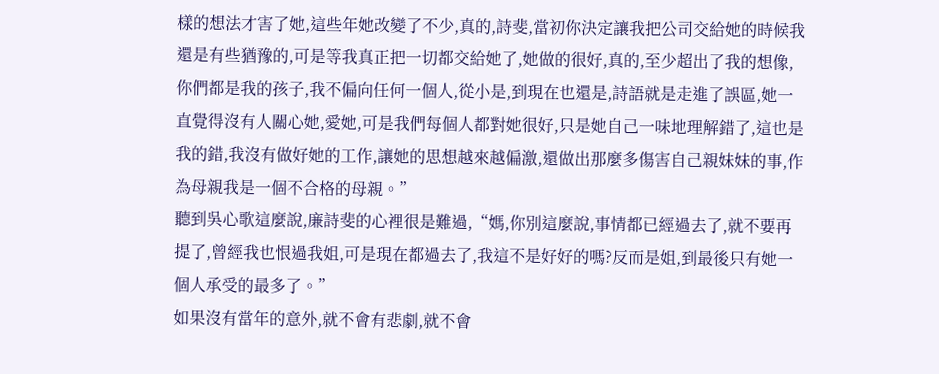樣的想法才害了她,這些年她改變了不少,真的,詩斐,當初你決定讓我把公司交給她的時候我還是有些猶豫的,可是等我真正把一切都交給她了,她做的很好,真的,至少超出了我的想像,你們都是我的孩子,我不偏向任何一個人,從小是,到現在也還是,詩語就是走進了誤區,她一直覺得沒有人關心她,愛她,可是我們每個人都對她很好,只是她自己一味地理解錯了,這也是我的錯,我沒有做好她的工作,讓她的思想越來越偏激,還做出那麼多傷害自己親妹妹的事,作為母親我是一個不合格的母親。”
聽到吳心歌這麼說,廉詩斐的心裡很是難過,“媽,你別這麼說,事情都已經過去了,就不要再提了,曾經我也恨過我姐,可是現在都過去了,我這不是好好的嗎?反而是姐,到最後只有她一個人承受的最多了。”
如果沒有當年的意外,就不會有悲劇,就不會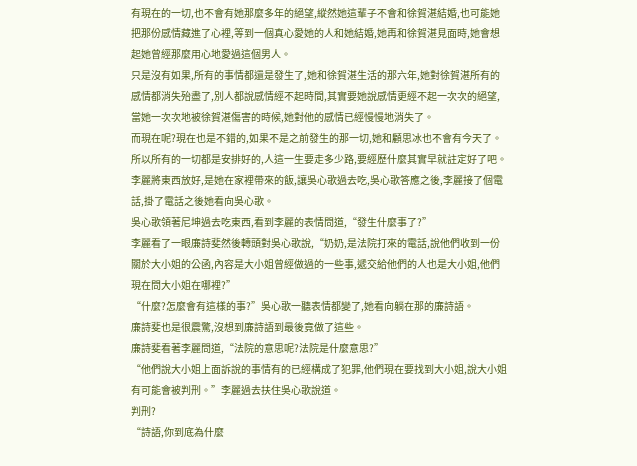有現在的一切,也不會有她那麼多年的絕望,縱然她這輩子不會和徐賀湛結婚,也可能她把那份感情藏進了心裡,等到一個真心愛她的人和她結婚,她再和徐賀湛見面時,她會想起她曾經那麼用心地愛過這個男人。
只是沒有如果,所有的事情都還是發生了,她和徐賀湛生活的那六年,她對徐賀湛所有的感情都消失殆盡了,別人都說感情經不起時間,其實要她說感情更經不起一次次的絕望,當她一次次地被徐賀湛傷害的時候,她對他的感情已經慢慢地消失了。
而現在呢?現在也是不錯的,如果不是之前發生的那一切,她和顧思冰也不會有今天了。
所以所有的一切都是安排好的,人這一生要走多少路,要經歷什麼其實早就註定好了吧。
李麗將東西放好,是她在家裡帶來的飯,讓吳心歌過去吃,吳心歌答應之後,李麗接了個電話,掛了電話之後她看向吳心歌。
吳心歌領著尼坤過去吃東西,看到李麗的表情問道,“發生什麼事了?”
李麗看了一眼廉詩斐然後轉頭對吳心歌說,“奶奶,是法院打來的電話,說他們收到一份關於大小姐的公函,內容是大小姐曾經做過的一些事,遞交給他們的人也是大小姐,他們現在問大小姐在哪裡?”
“什麼?怎麼會有這樣的事?”吳心歌一聽表情都變了,她看向躺在那的廉詩語。
廉詩斐也是很震驚,沒想到廉詩語到最後竟做了這些。
廉詩斐看著李麗問道,“法院的意思呢?法院是什麼意思?”
“他們說大小姐上面訴說的事情有的已經構成了犯罪,他們現在要找到大小姐,說大小姐有可能會被判刑。”李麗過去扶住吳心歌說道。
判刑?
“詩語,你到底為什麼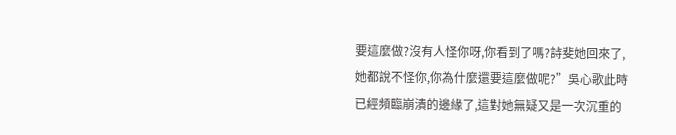要這麼做?沒有人怪你呀,你看到了嗎?詩斐她回來了,她都說不怪你,你為什麼還要這麼做呢?”吳心歌此時已經頻臨崩潰的邊緣了,這對她無疑又是一次沉重的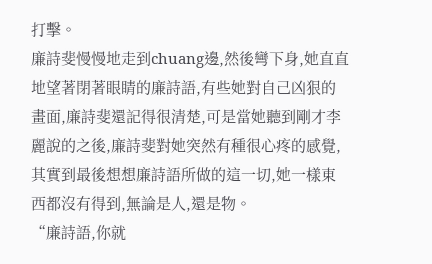打擊。
廉詩斐慢慢地走到chuang邊,然後彎下身,她直直地望著閉著眼睛的廉詩語,有些她對自己凶狠的畫面,廉詩斐還記得很清楚,可是當她聽到剛才李麗說的之後,廉詩斐對她突然有種很心疼的感覺,其實到最後想想廉詩語所做的這一切,她一樣東西都沒有得到,無論是人,還是物。
“廉詩語,你就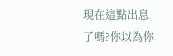現在這點出息了嗎?你以為你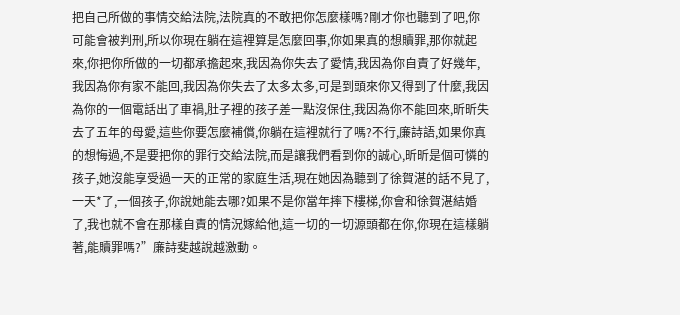把自己所做的事情交給法院,法院真的不敢把你怎麼樣嗎?剛才你也聽到了吧,你可能會被判刑,所以你現在躺在這裡算是怎麼回事,你如果真的想贖罪,那你就起來,你把你所做的一切都承擔起來,我因為你失去了愛情,我因為你自責了好幾年,我因為你有家不能回,我因為你失去了太多太多,可是到頭來你又得到了什麼,我因為你的一個電話出了車禍,肚子裡的孩子差一點沒保住,我因為你不能回來,昕昕失去了五年的母愛,這些你要怎麼補償,你躺在這裡就行了嗎?不行,廉詩語,如果你真的想悔過,不是要把你的罪行交給法院,而是讓我們看到你的誠心,昕昕是個可憐的孩子,她沒能享受過一天的正常的家庭生活,現在她因為聽到了徐賀湛的話不見了,一天*了,一個孩子,你說她能去哪?如果不是你當年摔下樓梯,你會和徐賀湛結婚了,我也就不會在那樣自責的情況嫁給他,這一切的一切源頭都在你,你現在這樣躺著,能贖罪嗎?”廉詩斐越說越激動。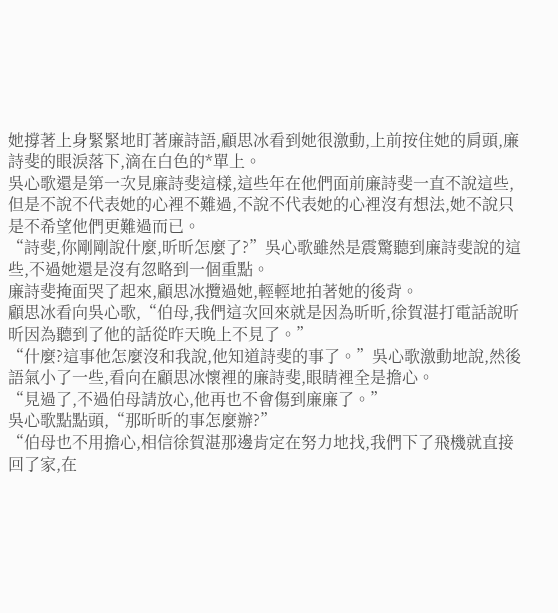她撐著上身緊緊地盯著廉詩語,顧思冰看到她很激動,上前按住她的肩頭,廉詩斐的眼淚落下,滴在白色的*單上。
吳心歌還是第一次見廉詩斐這樣,這些年在他們面前廉詩斐一直不說這些,但是不說不代表她的心裡不難過,不說不代表她的心裡沒有想法,她不說只是不希望他們更難過而已。
“詩斐,你剛剛說什麼,昕昕怎麼了?”吳心歌雖然是震驚聽到廉詩斐說的這些,不過她還是沒有忽略到一個重點。
廉詩斐掩面哭了起來,顧思冰攬過她,輕輕地拍著她的後背。
顧思冰看向吳心歌,“伯母,我們這次回來就是因為昕昕,徐賀湛打電話說昕昕因為聽到了他的話從昨天晚上不見了。”
“什麼?這事他怎麼沒和我說,他知道詩斐的事了。”吳心歌激動地說,然後語氣小了一些,看向在顧思冰懷裡的廉詩斐,眼睛裡全是擔心。
“見過了,不過伯母請放心,他再也不會傷到廉廉了。”
吳心歌點點頭,“那昕昕的事怎麼辦?”
“伯母也不用擔心,相信徐賀湛那邊肯定在努力地找,我們下了飛機就直接回了家,在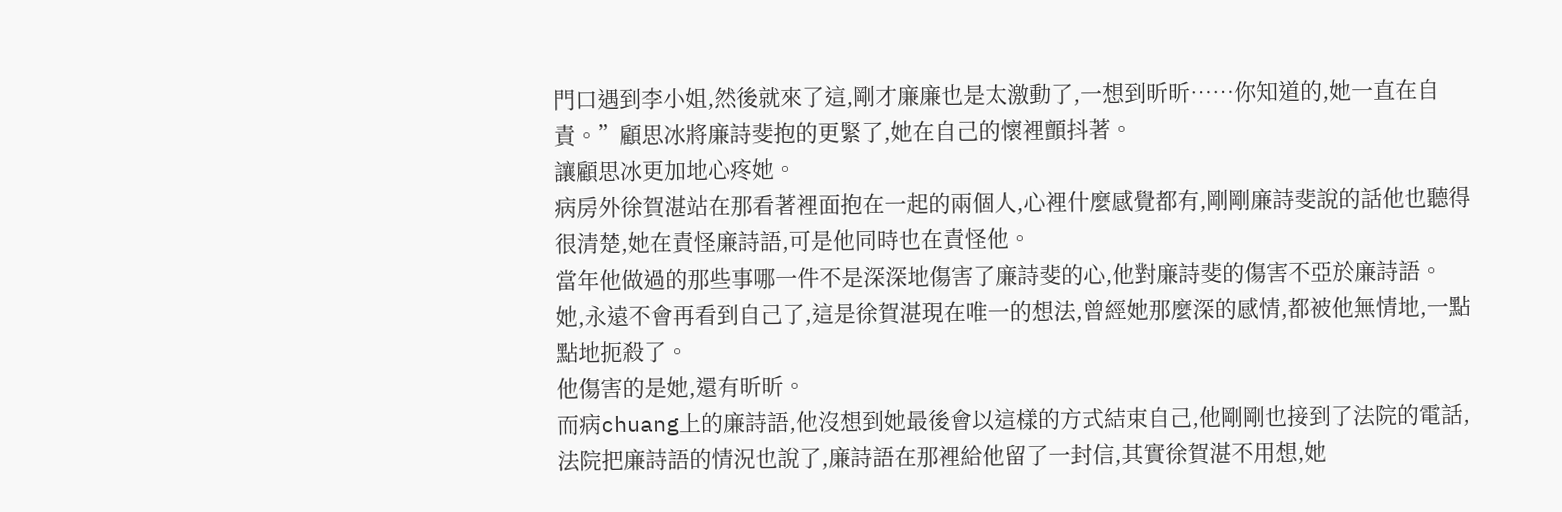門口遇到李小姐,然後就來了這,剛才廉廉也是太激動了,一想到昕昕……你知道的,她一直在自責。”顧思冰將廉詩斐抱的更緊了,她在自己的懷裡顫抖著。
讓顧思冰更加地心疼她。
病房外徐賀湛站在那看著裡面抱在一起的兩個人,心裡什麼感覺都有,剛剛廉詩斐說的話他也聽得很清楚,她在責怪廉詩語,可是他同時也在責怪他。
當年他做過的那些事哪一件不是深深地傷害了廉詩斐的心,他對廉詩斐的傷害不亞於廉詩語。
她,永遠不會再看到自己了,這是徐賀湛現在唯一的想法,曾經她那麼深的感情,都被他無情地,一點點地扼殺了。
他傷害的是她,還有昕昕。
而病chuang上的廉詩語,他沒想到她最後會以這樣的方式結束自己,他剛剛也接到了法院的電話,法院把廉詩語的情況也說了,廉詩語在那裡給他留了一封信,其實徐賀湛不用想,她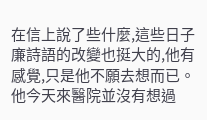在信上說了些什麼,這些日子廉詩語的改變也挺大的,他有感覺,只是他不願去想而已。
他今天來醫院並沒有想過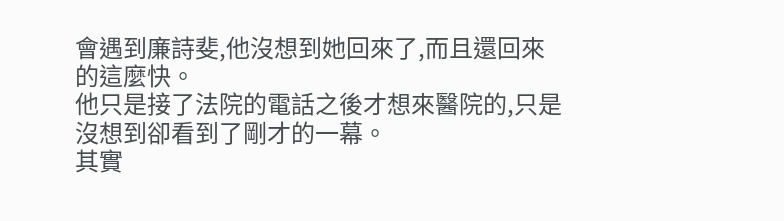會遇到廉詩斐,他沒想到她回來了,而且還回來的這麼快。
他只是接了法院的電話之後才想來醫院的,只是沒想到卻看到了剛才的一幕。
其實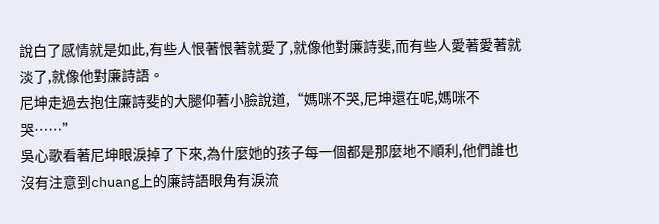說白了感情就是如此,有些人恨著恨著就愛了,就像他對廉詩斐,而有些人愛著愛著就淡了,就像他對廉詩語。
尼坤走過去抱住廉詩斐的大腿仰著小臉說道,“媽咪不哭,尼坤還在呢,媽咪不哭……”
吳心歌看著尼坤眼淚掉了下來,為什麼她的孩子每一個都是那麼地不順利,他們誰也沒有注意到chuang上的廉詩語眼角有淚流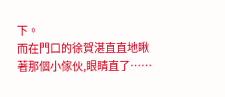下。
而在門口的徐賀湛直直地瞅著那個小傢伙,眼睛直了……